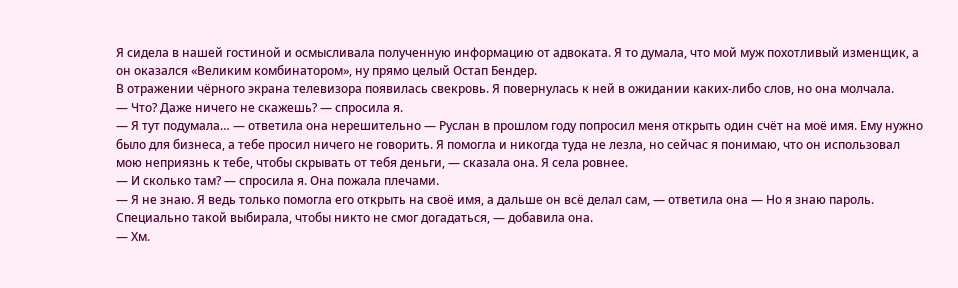Я сидела в нашей гостиной и осмысливала полученную информацию от адвоката. Я то думала, что мой муж похотливый изменщик, а он оказался «Великим комбинатором», ну прямо целый Остап Бендер.
В отражении чёрного экрана телевизора появилась свекровь. Я повернулась к ней в ожидании каких-либо слов, но она молчала.
— Что? Даже ничего не скажешь? — спросила я.
— Я тут подумала… — ответила она нерешительно — Руслан в прошлом году попросил меня открыть один счёт на моё имя. Ему нужно было для бизнеса, а тебе просил ничего не говорить. Я помогла и никогда туда не лезла, но сейчас я понимаю, что он использовал мою неприязнь к тебе, чтобы скрывать от тебя деньги, — сказала она. Я села ровнее.
— И сколько там? — спросила я. Она пожала плечами.
— Я не знаю. Я ведь только помогла его открыть на своё имя, а дальше он всё делал сам, — ответила она — Но я знаю пароль. Специально такой выбирала, чтобы никто не смог догадаться, — добавила она.
— Хм.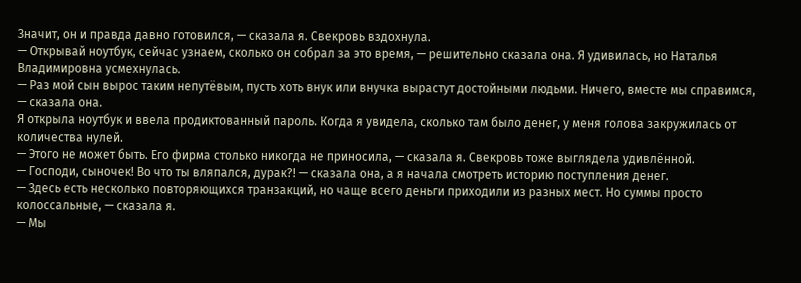Значит, он и правда давно готовился, — сказала я. Свекровь вздохнула.
— Открывай ноутбук, сейчас узнаем, сколько он собрал за это время, — решительно сказала она. Я удивилась, но Наталья Владимировна усмехнулась.
— Раз мой сын вырос таким непутёвым, пусть хоть внук или внучка вырастут достойными людьми. Ничего, вместе мы справимся, — сказала она.
Я открыла ноутбук и ввела продиктованный пароль. Когда я увидела, сколько там было денег, у меня голова закружилась от количества нулей.
— Этого не может быть. Его фирма столько никогда не приносила, — сказала я. Свекровь тоже выглядела удивлённой.
— Господи, сыночек! Во что ты вляпался, дурак?! — сказала она, а я начала смотреть историю поступления денег.
— Здесь есть несколько повторяющихся транзакций, но чаще всего деньги приходили из разных мест. Но суммы просто колоссальные, — сказала я.
— Мы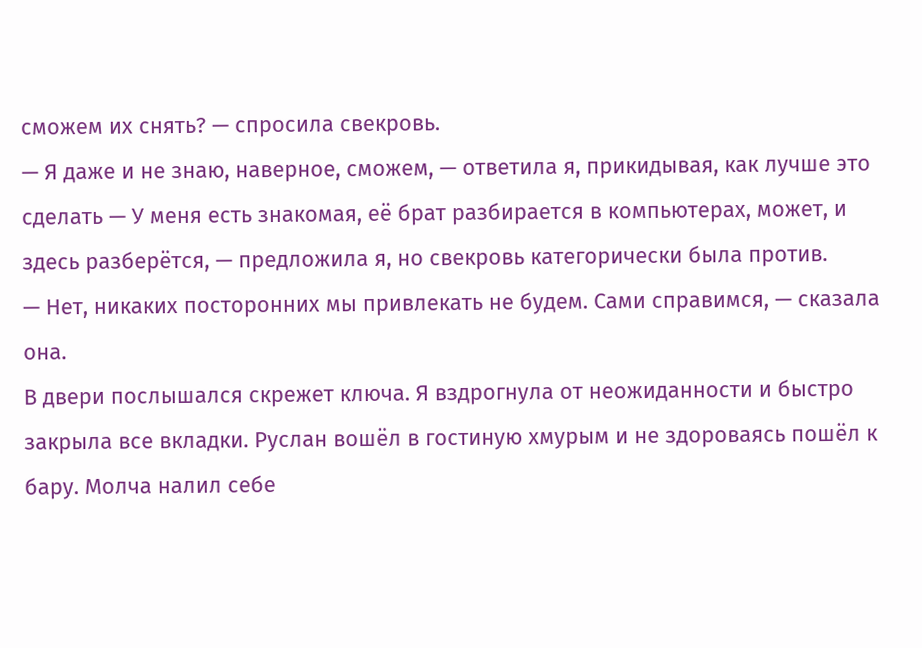сможем их снять? — спросила свекровь.
— Я даже и не знаю, наверное, сможем, — ответила я, прикидывая, как лучше это сделать — У меня есть знакомая, её брат разбирается в компьютерах, может, и здесь разберётся, — предложила я, но свекровь категорически была против.
— Нет, никаких посторонних мы привлекать не будем. Сами справимся, — сказала она.
В двери послышался скрежет ключа. Я вздрогнула от неожиданности и быстро закрыла все вкладки. Руслан вошёл в гостиную хмурым и не здороваясь пошёл к бару. Молча налил себе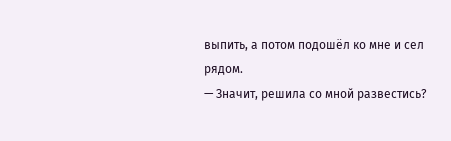выпить, а потом подошёл ко мне и сел рядом.
— Значит, решила со мной развестись?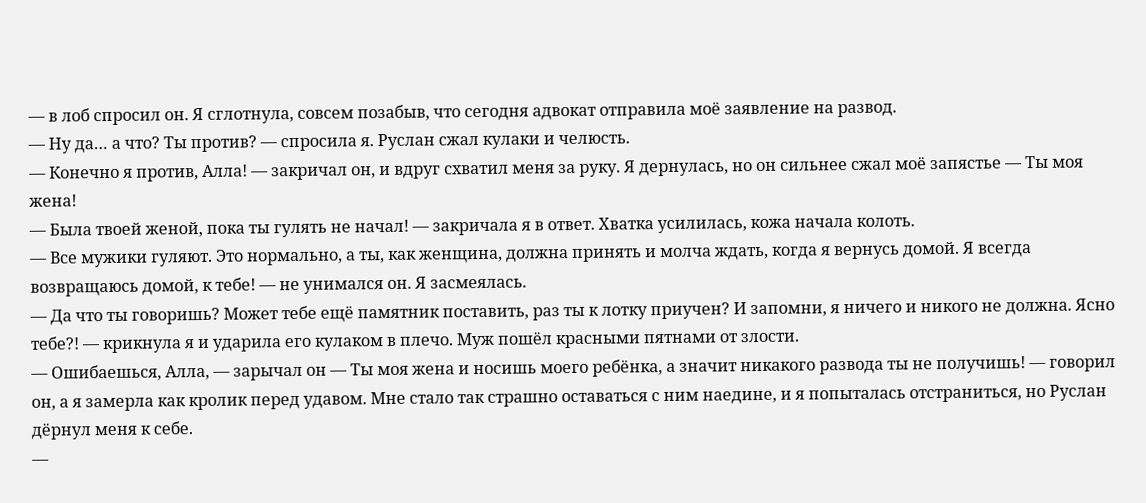— в лоб спросил он. Я сглотнула, совсем позабыв, что сегодня адвокат отправила моё заявление на развод.
— Ну да… а что? Ты против? — спросила я. Руслан сжал кулаки и челюсть.
— Конечно я против, Алла! — закричал он, и вдруг схватил меня за руку. Я дернулась, но он сильнее сжал моё запястье — Ты моя жена!
— Была твоей женой, пока ты гулять не начал! — закричала я в ответ. Хватка усилилась, кожа начала колоть.
— Все мужики гуляют. Это нормально, а ты, как женщина, должна принять и молча ждать, когда я вернусь домой. Я всегда возвращаюсь домой, к тебе! — не унимался он. Я засмеялась.
— Да что ты говоришь? Может тебе ещё памятник поставить, раз ты к лотку приучен? И запомни, я ничего и никого не должна. Ясно тебе?! — крикнула я и ударила его кулаком в плечо. Муж пошёл красными пятнами от злости.
— Ошибаешься, Алла, — зарычал он — Ты моя жена и носишь моего ребёнка, а значит никакого развода ты не получишь! — говорил он, а я замерла как кролик перед удавом. Мне стало так страшно оставаться с ним наедине, и я попыталась отстраниться, но Руслан дёрнул меня к себе.
—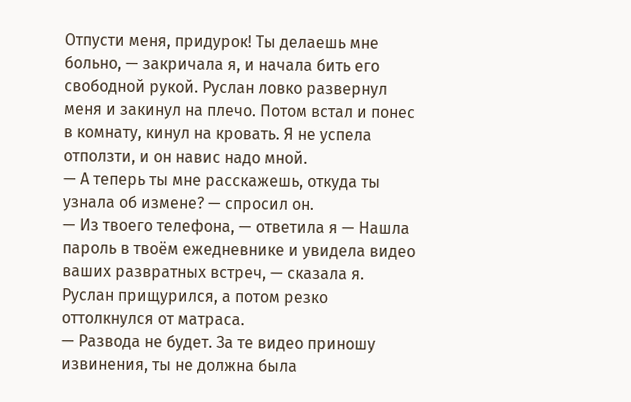Отпусти меня, придурок! Ты делаешь мне больно, — закричала я, и начала бить его свободной рукой. Руслан ловко развернул меня и закинул на плечо. Потом встал и понес в комнату, кинул на кровать. Я не успела отползти, и он навис надо мной.
— А теперь ты мне расскажешь, откуда ты узнала об измене? — спросил он.
— Из твоего телефона, — ответила я — Нашла пароль в твоём ежедневнике и увидела видео ваших развратных встреч, — сказала я. Руслан прищурился, а потом резко оттолкнулся от матраса.
— Развода не будет. За те видео приношу извинения, ты не должна была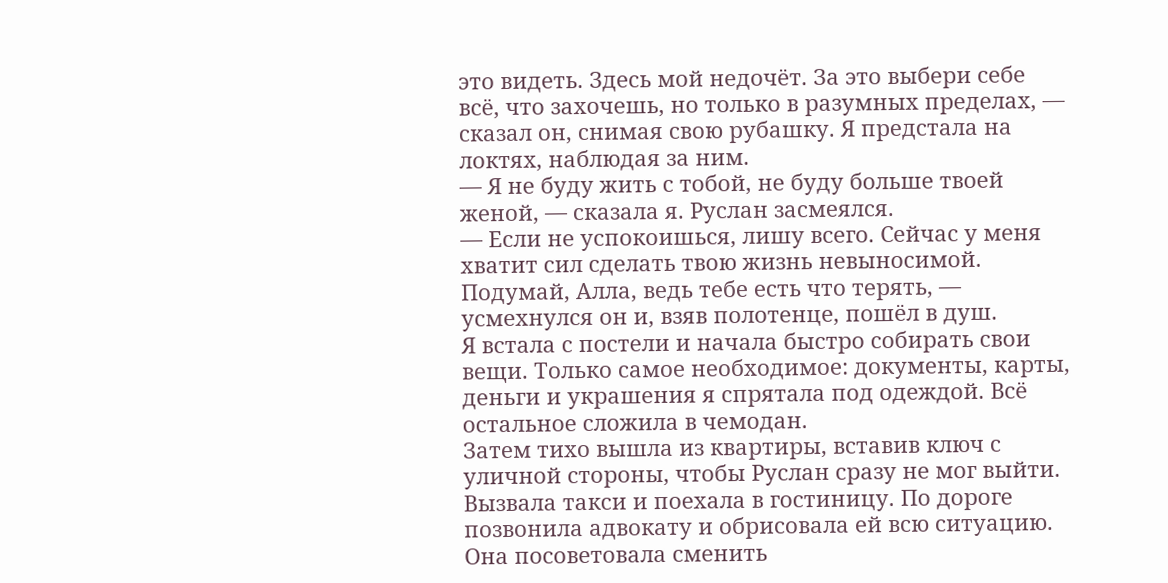это видеть. Здесь мой недочёт. За это выбери себе всё, что захочешь, но только в разумных пределах, — сказал он, снимая свою рубашку. Я предстала на локтях, наблюдая за ним.
— Я не буду жить с тобой, не буду больше твоей женой, — сказала я. Руслан засмеялся.
— Если не успокоишься, лишу всего. Сейчас у меня хватит сил сделать твою жизнь невыносимой. Подумай, Алла, ведь тебе есть что терять, — усмехнулся он и, взяв полотенце, пошёл в душ.
Я встала с постели и начала быстро собирать свои вещи. Только самое необходимое: документы, карты, деньги и украшения я спрятала под одеждой. Всё остальное сложила в чемодан.
Затем тихо вышла из квартиры, вставив ключ с уличной стороны, чтобы Руслан сразу не мог выйти. Вызвала такси и поехала в гостиницу. По дороге позвонила адвокату и обрисовала ей всю ситуацию. Она посоветовала сменить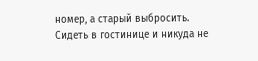номер, а старый выбросить.
Сидеть в гостинице и никуда не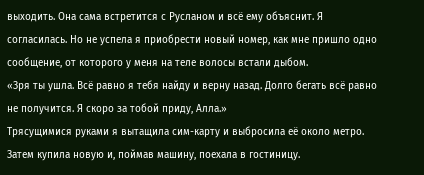выходить. Она сама встретится с Русланом и всё ему объяснит. Я согласилась. Но не успела я приобрести новый номер, как мне пришло одно сообщение, от которого у меня на теле волосы встали дыбом.
«Зря ты ушла. Всё равно я тебя найду и верну назад. Долго бегать всё равно не получится. Я скоро за тобой приду, Алла.»
Трясущимися руками я вытащила сим-карту и выбросила её около метро. Затем купила новую и, поймав машину, поехала в гостиницу.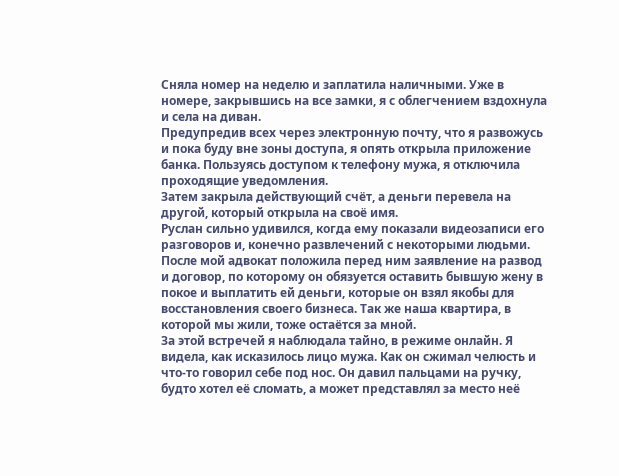Сняла номер на неделю и заплатила наличными. Уже в номере, закрывшись на все замки, я с облегчением вздохнула и села на диван.
Предупредив всех через электронную почту, что я развожусь и пока буду вне зоны доступа, я опять открыла приложение банка. Пользуясь доступом к телефону мужа, я отключила проходящие уведомления.
Затем закрыла действующий счёт, а деньги перевела на другой, который открыла на своё имя.
Руслан сильно удивился, когда ему показали видеозаписи его разговоров и, конечно развлечений с некоторыми людьми.
После мой адвокат положила перед ним заявление на развод и договор, по которому он обязуется оставить бывшую жену в покое и выплатить ей деньги, которые он взял якобы для восстановления своего бизнеса. Так же наша квартира, в которой мы жили, тоже остаётся за мной.
За этой встречей я наблюдала тайно, в режиме онлайн. Я видела, как исказилось лицо мужа. Как он сжимал челюсть и что-то говорил себе под нос. Он давил пальцами на ручку, будто хотел её сломать, а может представлял за место неё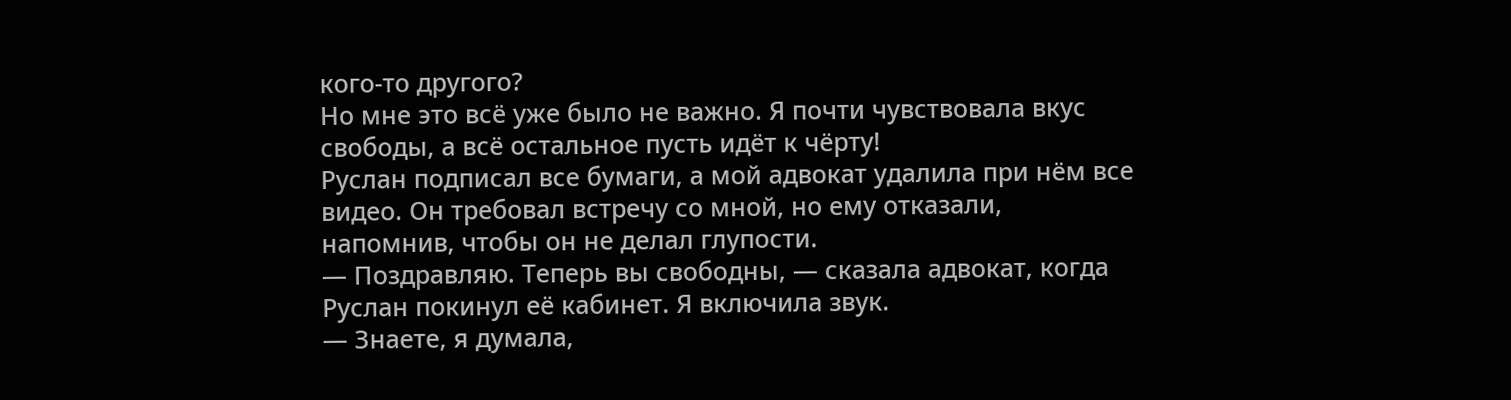кого-то другого?
Но мне это всё уже было не важно. Я почти чувствовала вкус свободы, а всё остальное пусть идёт к чёрту!
Руслан подписал все бумаги, а мой адвокат удалила при нём все видео. Он требовал встречу со мной, но ему отказали, напомнив, чтобы он не делал глупости.
— Поздравляю. Теперь вы свободны, — сказала адвокат, когда Руслан покинул её кабинет. Я включила звук.
— Знаете, я думала,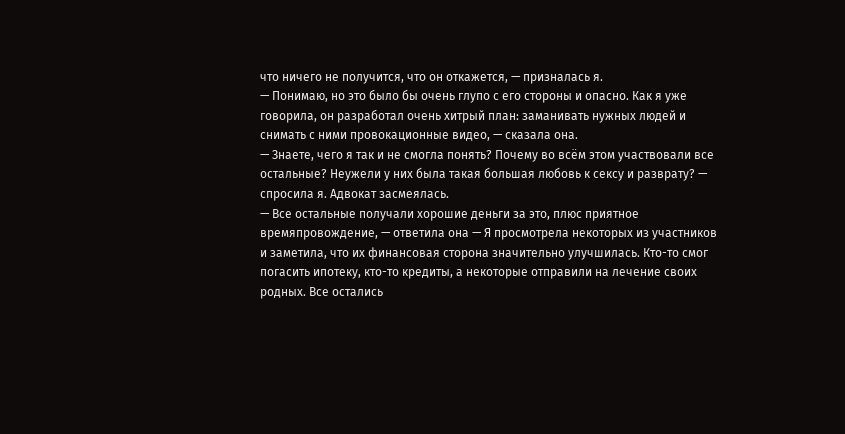что ничего не получится, что он откажется, — призналась я.
— Понимаю, но это было бы очень глупо с его стороны и опасно. Как я уже говорила, он разработал очень хитрый план: заманивать нужных людей и снимать с ними провокационные видео, — сказала она.
— Знаете, чего я так и не смогла понять? Почему во всём этом участвовали все остальные? Неужели у них была такая большая любовь к сексу и разврату? — спросила я. Адвокат засмеялась.
— Все остальные получали хорошие деньги за это, плюс приятное времяпровождение, — ответила она — Я просмотрела некоторых из участников и заметила, что их финансовая сторона значительно улучшилась. Кто-то смог погасить ипотеку, кто-то кредиты, а некоторые отправили на лечение своих родных. Все остались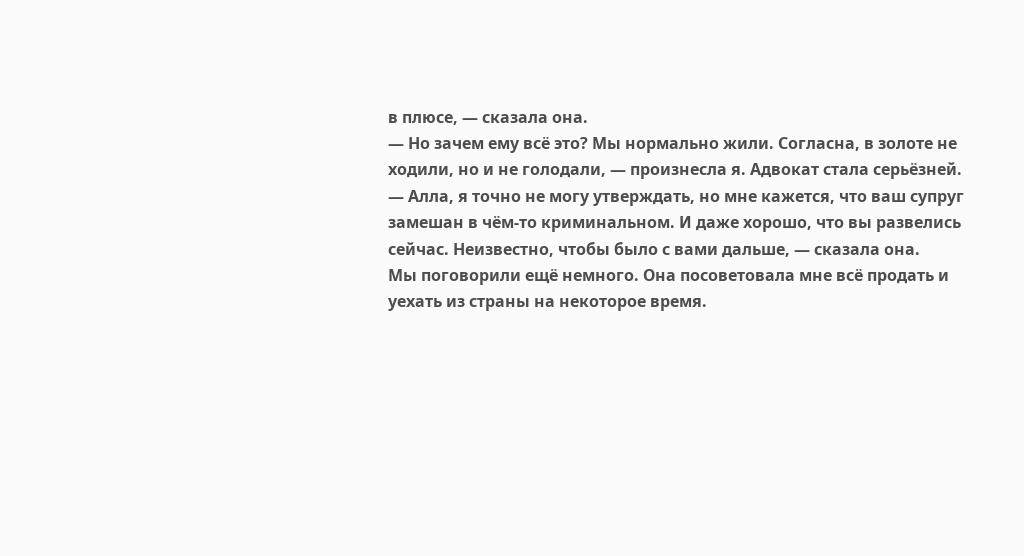в плюсе, — сказала она.
— Но зачем ему всё это? Мы нормально жили. Согласна, в золоте не ходили, но и не голодали, — произнесла я. Адвокат стала серьёзней.
— Алла, я точно не могу утверждать, но мне кажется, что ваш супруг замешан в чём-то криминальном. И даже хорошо, что вы развелись сейчас. Неизвестно, чтобы было с вами дальше, — сказала она.
Мы поговорили ещё немного. Она посоветовала мне всё продать и уехать из страны на некоторое время.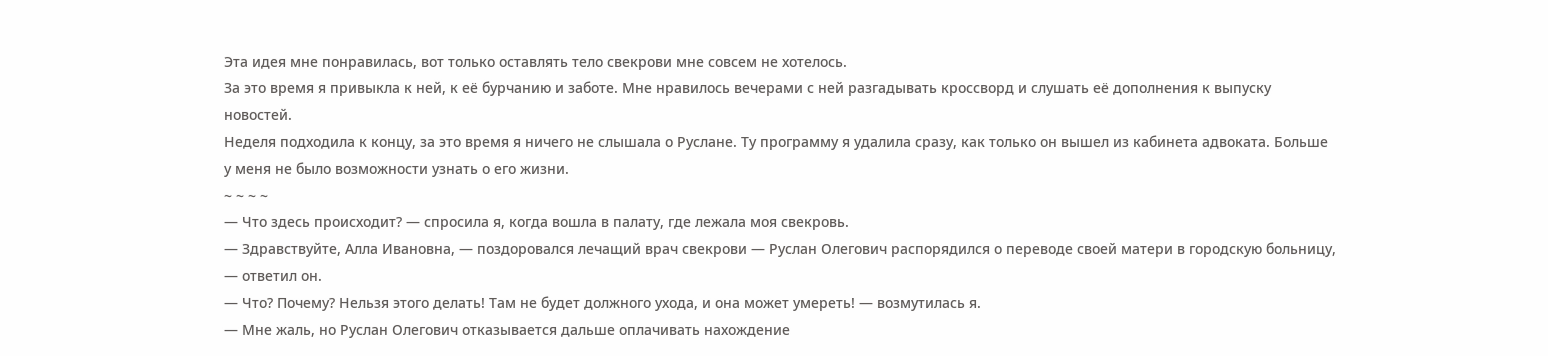Эта идея мне понравилась, вот только оставлять тело свекрови мне совсем не хотелось.
За это время я привыкла к ней, к её бурчанию и заботе. Мне нравилось вечерами с ней разгадывать кроссворд и слушать её дополнения к выпуску новостей.
Неделя подходила к концу, за это время я ничего не слышала о Руслане. Ту программу я удалила сразу, как только он вышел из кабинета адвоката. Больше у меня не было возможности узнать о его жизни.
~ ~ ~ ~
— Что здесь происходит? — спросила я, когда вошла в палату, где лежала моя свекровь.
— Здравствуйте, Алла Ивановна, — поздоровался лечащий врач свекрови — Руслан Олегович распорядился о переводе своей матери в городскую больницу, — ответил он.
— Что? Почему? Нельзя этого делать! Там не будет должного ухода, и она может умереть! — возмутилась я.
— Мне жаль, но Руслан Олегович отказывается дальше оплачивать нахождение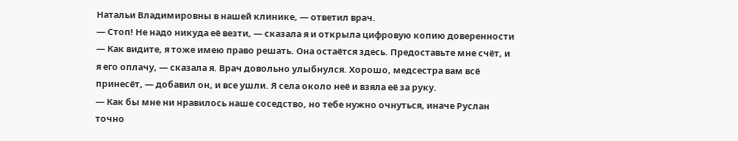Натальи Владимировны в нашей клинике, — ответил врач.
— Стоп! Не надо никуда её везти, — сказала я и открыла цифровую копию доверенности — Как видите, я тоже имею право решать. Она остаётся здесь. Предоставьте мне счёт, и я его оплачу, — сказала я. Врач довольно улыбнулся. Хорошо, медсестра вам всё принесёт, — добавил он, и все ушли. Я села около неё и взяла её за руку.
— Как бы мне ни нравилось наше соседство, но тебе нужно очнуться, иначе Руслан точно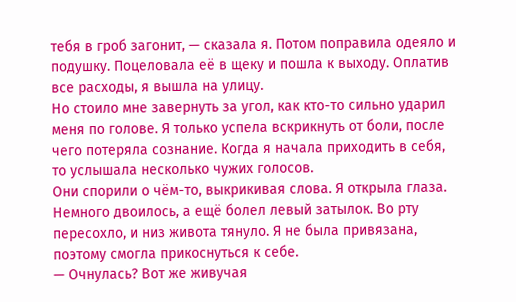тебя в гроб загонит, — сказала я. Потом поправила одеяло и подушку. Поцеловала её в щеку и пошла к выходу. Оплатив все расходы, я вышла на улицу.
Но стоило мне завернуть за угол, как кто-то сильно ударил меня по голове. Я только успела вскрикнуть от боли, после чего потеряла сознание. Когда я начала приходить в себя, то услышала несколько чужих голосов.
Они спорили о чём-то, выкрикивая слова. Я открыла глаза. Немного двоилось, а ещё болел левый затылок. Во рту пересохло, и низ живота тянуло. Я не была привязана, поэтому смогла прикоснуться к себе.
— Очнулась? Вот же живучая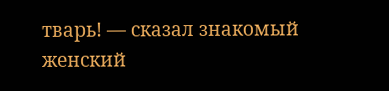тварь! — сказал знакомый женский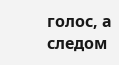голос, а следом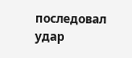последовал удар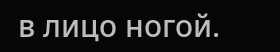в лицо ногой.